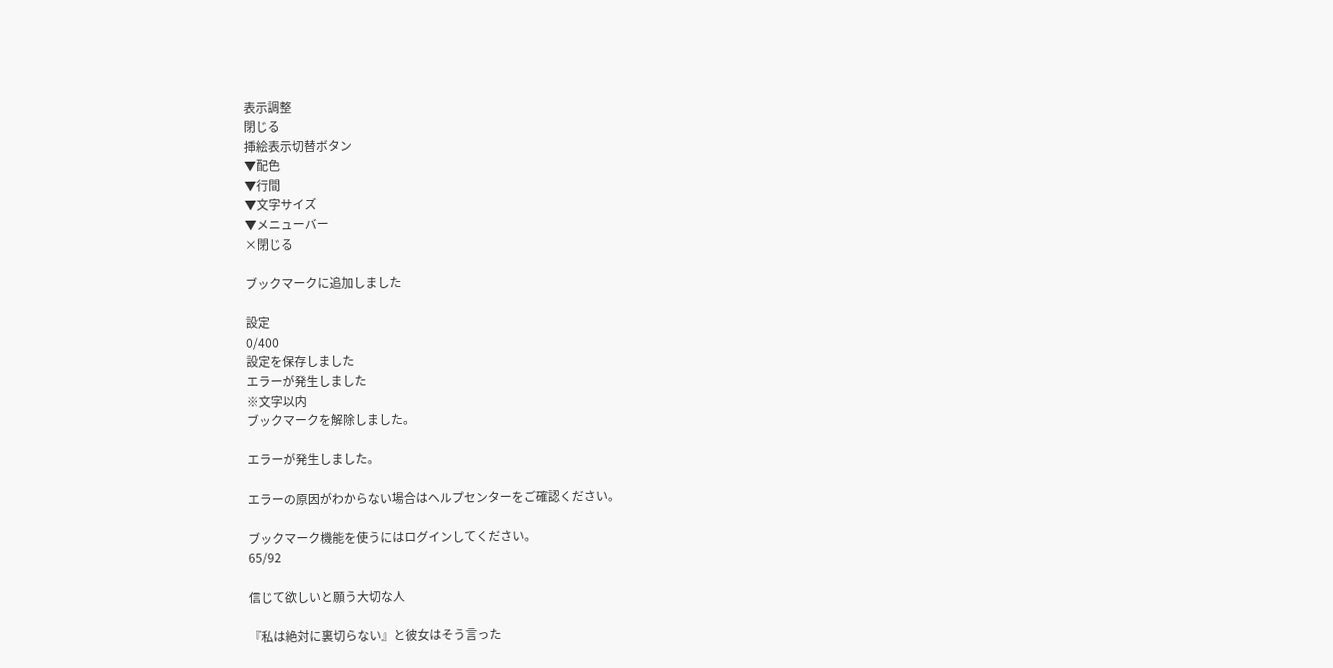表示調整
閉じる
挿絵表示切替ボタン
▼配色
▼行間
▼文字サイズ
▼メニューバー
×閉じる

ブックマークに追加しました

設定
0/400
設定を保存しました
エラーが発生しました
※文字以内
ブックマークを解除しました。

エラーが発生しました。

エラーの原因がわからない場合はヘルプセンターをご確認ください。

ブックマーク機能を使うにはログインしてください。
65/92

信じて欲しいと願う大切な人

『私は絶対に裏切らない』と彼女はそう言った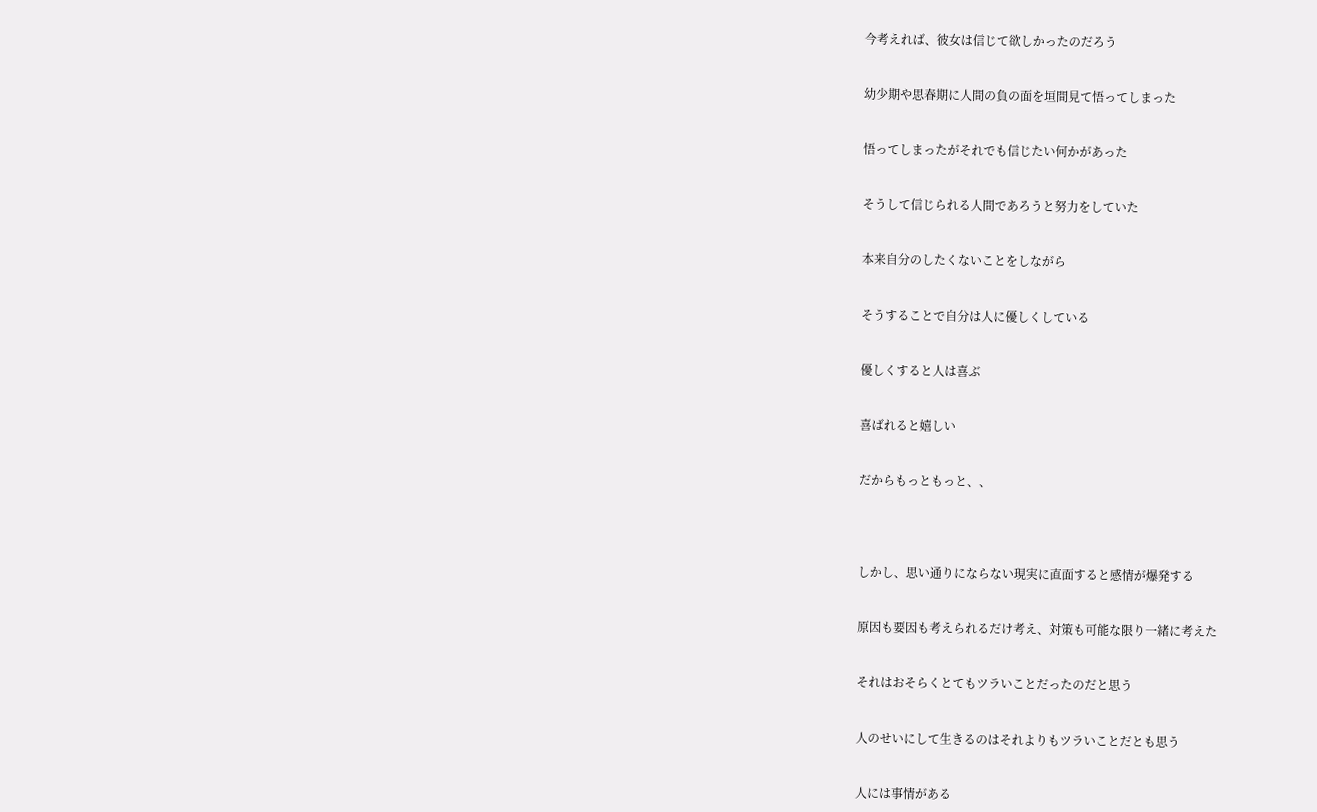今考えれば、彼女は信じて欲しかったのだろう


幼少期や思春期に人間の負の面を垣間見て悟ってしまった


悟ってしまったがそれでも信じたい何かがあった


そうして信じられる人間であろうと努力をしていた


本来自分のしたくないことをしながら


そうすることで自分は人に優しくしている


優しくすると人は喜ぶ


喜ばれると嬉しい


だからもっともっと、、




しかし、思い通りにならない現実に直面すると感情が爆発する


原因も要因も考えられるだけ考え、対策も可能な限り一緒に考えた


それはおそらくとてもツラいことだったのだと思う


人のせいにして生きるのはそれよりもツラいことだとも思う


人には事情がある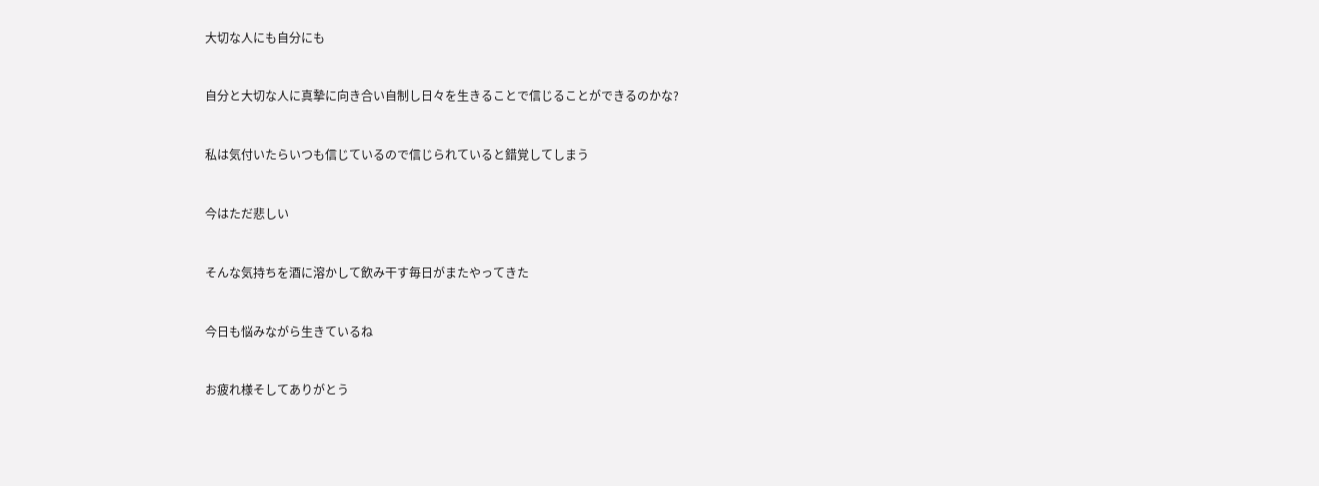大切な人にも自分にも


自分と大切な人に真摯に向き合い自制し日々を生きることで信じることができるのかな?


私は気付いたらいつも信じているので信じられていると錯覚してしまう


今はただ悲しい


そんな気持ちを酒に溶かして飲み干す毎日がまたやってきた


今日も悩みながら生きているね


お疲れ様そしてありがとう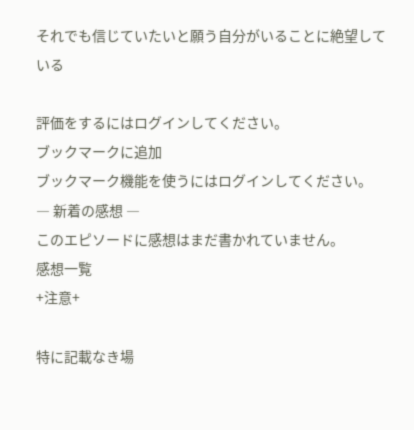それでも信じていたいと願う自分がいることに絶望している

評価をするにはログインしてください。
ブックマークに追加
ブックマーク機能を使うにはログインしてください。
― 新着の感想 ―
このエピソードに感想はまだ書かれていません。
感想一覧
+注意+

特に記載なき場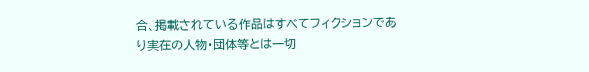合、掲載されている作品はすべてフィクションであり実在の人物・団体等とは一切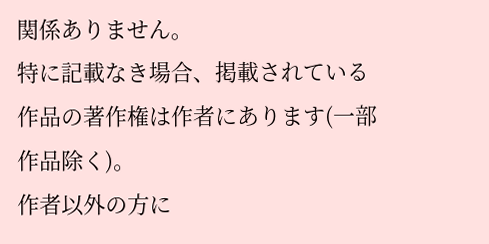関係ありません。
特に記載なき場合、掲載されている作品の著作権は作者にあります(一部作品除く)。
作者以外の方に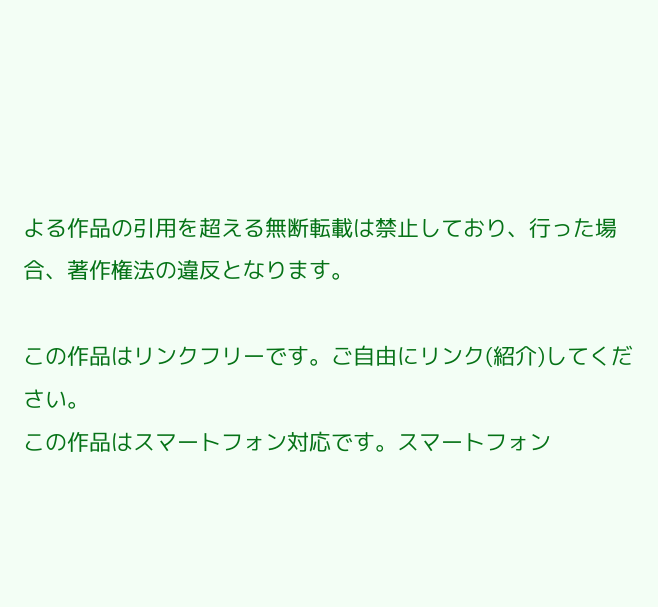よる作品の引用を超える無断転載は禁止しており、行った場合、著作権法の違反となります。

この作品はリンクフリーです。ご自由にリンク(紹介)してください。
この作品はスマートフォン対応です。スマートフォン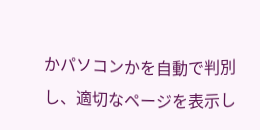かパソコンかを自動で判別し、適切なページを表示し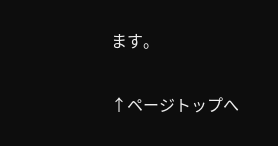ます。

↑ページトップへ